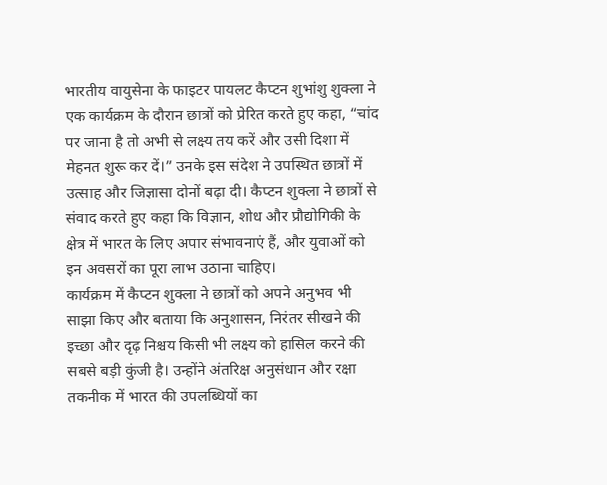भारतीय वायुसेना के फाइटर पायलट कैप्टन शुभांशु शुक्ला ने एक कार्यक्रम के दौरान छात्रों को प्रेरित करते हुए कहा, “चांद पर जाना है तो अभी से लक्ष्य तय करें और उसी दिशा में मेहनत शुरू कर दें।” उनके इस संदेश ने उपस्थित छात्रों में उत्साह और जिज्ञासा दोनों बढ़ा दी। कैप्टन शुक्ला ने छात्रों से संवाद करते हुए कहा कि विज्ञान, शोध और प्रौद्योगिकी के क्षेत्र में भारत के लिए अपार संभावनाएं हैं, और युवाओं को इन अवसरों का पूरा लाभ उठाना चाहिए।
कार्यक्रम में कैप्टन शुक्ला ने छात्रों को अपने अनुभव भी साझा किए और बताया कि अनुशासन, निरंतर सीखने की इच्छा और दृढ़ निश्चय किसी भी लक्ष्य को हासिल करने की सबसे बड़ी कुंजी है। उन्होंने अंतरिक्ष अनुसंधान और रक्षा तकनीक में भारत की उपलब्धियों का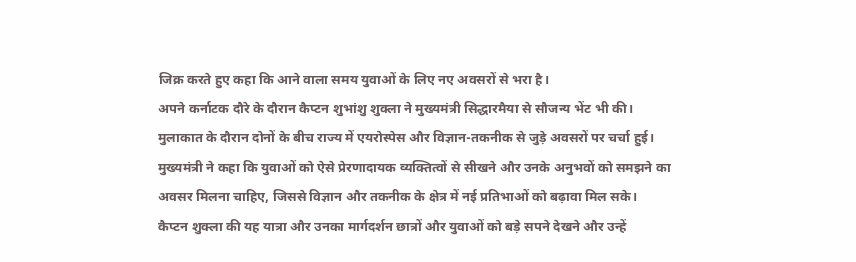जिक्र करते हुए कहा कि आने वाला समय युवाओं के लिए नए अवसरों से भरा है।
अपने कर्नाटक दौरे के दौरान कैप्टन शुभांशु शुक्ला ने मुख्यमंत्री सिद्धारमैया से सौजन्य भेंट भी की। मुलाकात के दौरान दोनों के बीच राज्य में एयरोस्पेस और विज्ञान-तकनीक से जुड़े अवसरों पर चर्चा हुई। मुख्यमंत्री ने कहा कि युवाओं को ऐसे प्रेरणादायक व्यक्तित्वों से सीखने और उनके अनुभवों को समझने का अवसर मिलना चाहिए, जिससे विज्ञान और तकनीक के क्षेत्र में नई प्रतिभाओं को बढ़ावा मिल सके।
कैप्टन शुक्ला की यह यात्रा और उनका मार्गदर्शन छात्रों और युवाओं को बड़े सपने देखने और उन्हें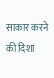साकार करने की दिशा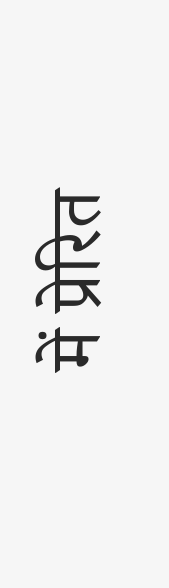में प्रेरित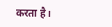करता है।